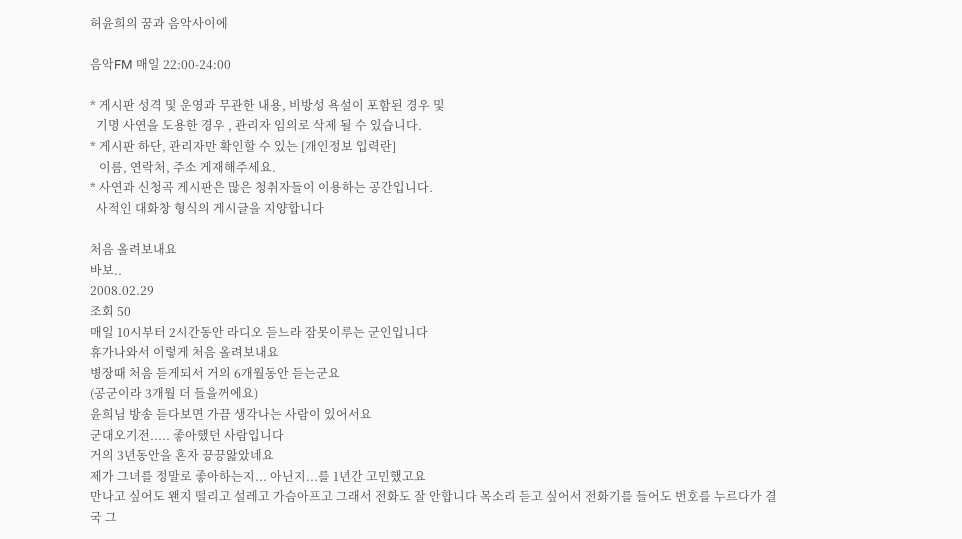허윤희의 꿈과 음악사이에

음악FM 매일 22:00-24:00

* 게시판 성격 및 운영과 무관한 내용, 비방성 욕설이 포함된 경우 및
  기명 사연을 도용한 경우 , 관리자 임의로 삭제 될 수 있습니다.
* 게시판 하단, 관리자만 확인할 수 있는 [개인정보 입력란]
   이름, 연락처, 주소 게재해주세요.
* 사연과 신청곡 게시판은 많은 청취자들이 이용하는 공간입니다.
  사적인 대화창 형식의 게시글을 지양합니다

처음 올려보내요
바보..
2008.02.29
조회 50
매일 10시부터 2시간동안 라디오 듣느라 잠못이루는 군인입니다
휴가나와서 이렇게 처음 올려보내요
병장때 처음 듣게되서 거의 6개월동안 듣는군요
(공군이라 3개월 더 들을꺼에요)
윤희님 방송 듣다보면 가끔 생각나는 사람이 있어서요
군대오기전..... 좋아했던 사람입니다
거의 3년동안을 혼자 끙끙앓았네요
제가 그녀를 정말로 좋아하는지... 아닌지...를 1년간 고민했고요
만나고 싶어도 왠지 떨리고 설레고 가슴아프고 그래서 전화도 잘 안합니다 목소리 듣고 싶어서 전화기를 들어도 번호를 누르다가 결국 그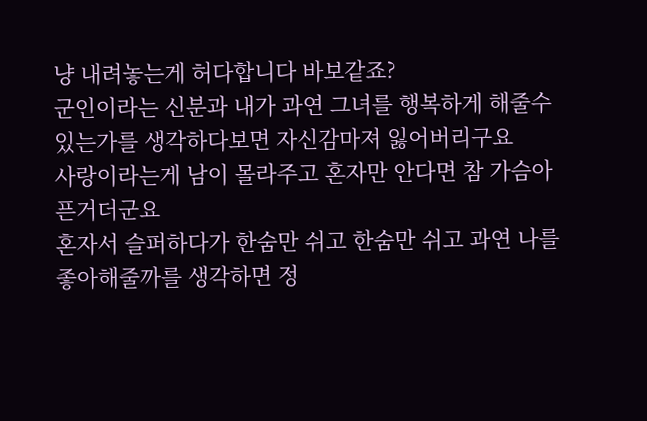냥 내려놓는게 허다합니다 바보같죠?
군인이라는 신분과 내가 과연 그녀를 행복하게 해줄수 있는가를 생각하다보면 자신감마져 잃어버리구요
사랑이라는게 남이 몰라주고 혼자만 안다면 참 가슴아픈거더군요
혼자서 슬퍼하다가 한숨만 쉬고 한숨만 쉬고 과연 나를 좋아해줄까를 생각하면 정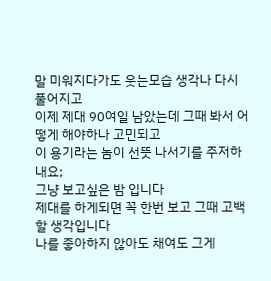말 미워지다가도 웃는모습 생각나 다시 풀어지고
이제 제대 90여일 남았는데 그때 봐서 어떻게 해야하나 고민되고
이 용기라는 놈이 선뜻 나서기를 주저하내요;
그냥 보고싶은 밤 입니다
제대를 하게되면 꼭 한번 보고 그때 고백할 생각입니다
나를 좋아하지 않아도 채여도 그게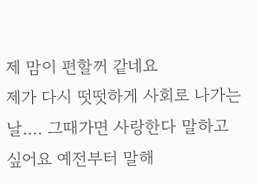제 맘이 편할꺼 같네요
제가 다시 떳떳하게 사회로 나가는 날.... 그때가면 사랑한다 말하고 싶어요 예전부터 말해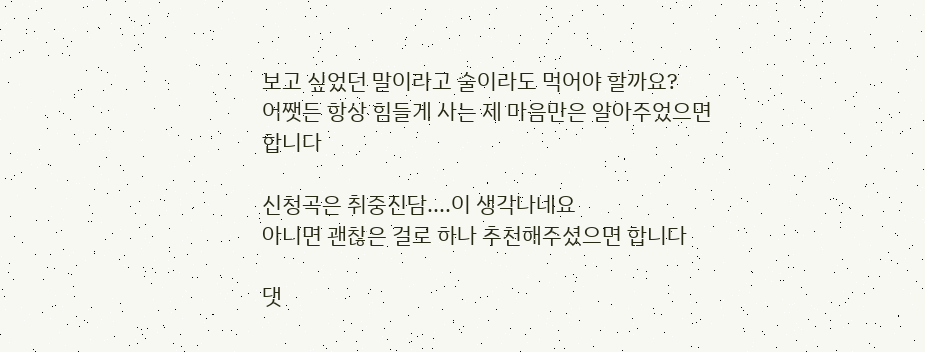보고 싶었던 말이라고 술이라도 먹어야 할까요?
어쨋든 항상 힘들게 사는 제 마음만은 알아주었으면 합니다

신청곡은 취중진담....이 생각나네요
아니면 괜찮은 걸로 하나 추천해주셨으면 합니다

댓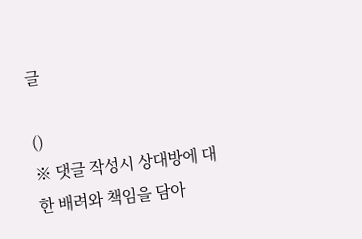글

()
※ 댓글 작성시 상대방에 대한 배려와 책임을 담아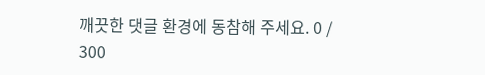깨끗한 댓글 환경에 동참해 주세요. 0 / 300